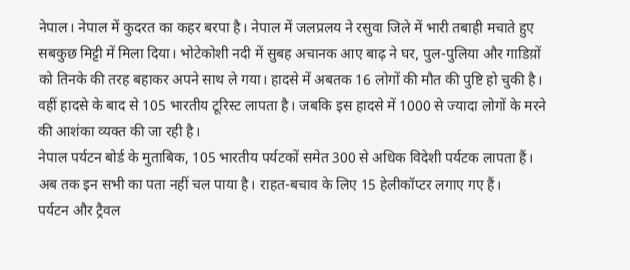नेपाल। नेपाल में कुदरत का कहर बरपा है। नेपाल में जलप्रलय ने रसुवा जिले में भारी तबाही मचाते हुए सबकुछ मिट्टी में मिला दिया। भोटेकोशी नदी में सुबह अचानक आए बाढ़ ने घर, पुल-पुलिया और गाडिय़ों को तिनके की तरह बहाकर अपने साथ ले गया। हादसे में अबतक 16 लोगों की मौत की पुष्टि हो चुकी है। वहीं हादसे के बाद से 105 भारतीय टूरिस्ट लापता है। जबकि इस हादसे में 1000 से ज्यादा लोगों के मरने की आशंका व्यक्त की जा रही है।
नेपाल पर्यटन बोर्ड के मुताबिक, 105 भारतीय पर्यटकों समेत 300 से अधिक विदेशी पर्यटक लापता हैं। अब तक इन सभी का पता नहीं चल पाया है। राहत-बचाव के लिए 15 हेलीकॉप्टर लगाए गए हैं।
पर्यटन और ट्रैवल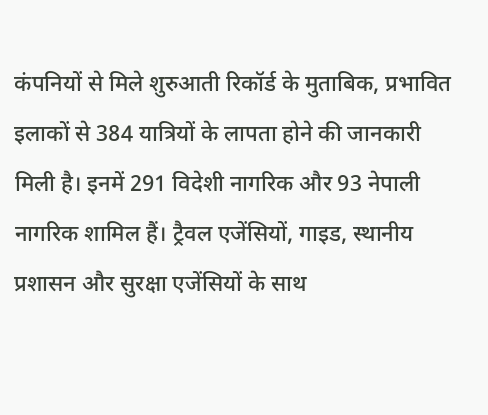कंपनियों से मिले शुरुआती रिकॉर्ड के मुताबिक, प्रभावित इलाकों से 384 यात्रियों के लापता होने की जानकारी मिली है। इनमें 291 विदेशी नागरिक और 93 नेपाली नागरिक शामिल हैं। ट्रैवल एजेंसियों, गाइड, स्थानीय प्रशासन और सुरक्षा एजेंसियों के साथ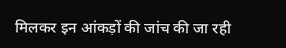मिलकर इन आंकड़ों की जांच की जा रही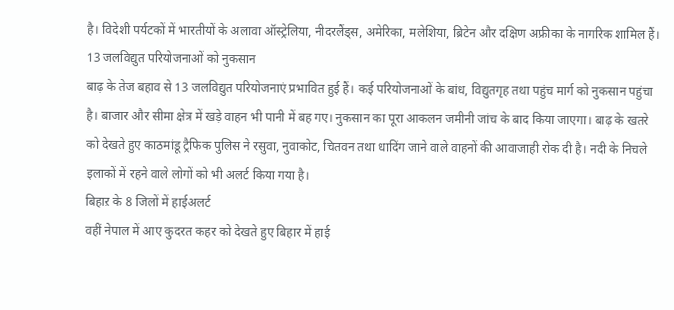है। विदेशी पर्यटकों में भारतीयों के अलावा ऑस्ट्रेलिया, नीदरलैंड्स, अमेरिका, मलेशिया, ब्रिटेन और दक्षिण अफ्रीका के नागरिक शामिल हैं।
13 जलविद्युत परियोजनाओं को नुकसान
बाढ़ के तेज बहाव से 13 जलविद्युत परियोजनाएं प्रभावित हुई हैं। कई परियोजनाओं के बांध, विद्युतगृह तथा पहुंच मार्ग को नुकसान पहुंचा है। बाजार और सीमा क्षेत्र में खड़े वाहन भी पानी में बह गए। नुकसान का पूरा आकलन जमीनी जांच के बाद किया जाएगा। बाढ़ के खतरे को देखते हुए काठमांडू ट्रैफिक पुलिस ने रसुवा, नुवाकोट, चितवन तथा धादिंग जाने वाले वाहनों की आवाजाही रोक दी है। नदी के निचले इलाकों में रहने वाले लोगों को भी अलर्ट किया गया है।
बिहाऱ के 8 जिलों में हाईअलर्ट
वहीं नेपाल में आए कुदरत कहर को देखते हुए बिहार में हाई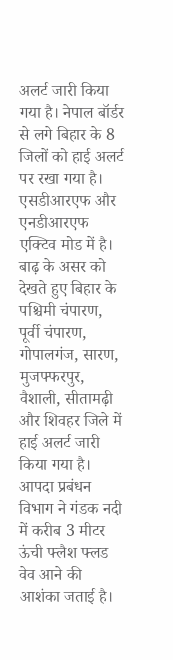अलर्ट जारी किया गया है। नेपाल बॉर्डर से लगे बिहार के 8 जिलों को हाई अलर्ट पर रखा गया है। एसडीआरएफ और एनडीआरएफ एक्टिव मोड में है। बाढ़ के असर को देखते हुए बिहार के पश्चिमी चंपारण, पूर्वी चंपारण, गोपालगंज, सारण, मुजफ्फरपुर, वैशाली, सीतामढ़ी और शिवहर जिले में हाई अलर्ट जारी किया गया है। आपदा प्रबंधन विभाग ने गंडक नदी में करीब 3 मीटर ऊंची फ्लैश फ्लड वेव आने की आशंका जताई है।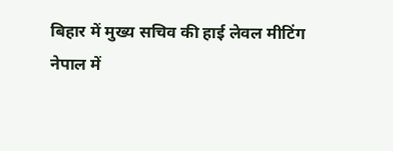बिहार में मुख्य सचिव की हाई लेवल मीटिंग
नेपाल में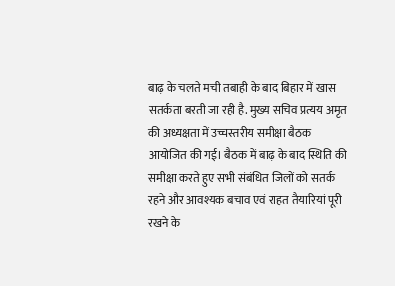बाढ़ के चलते मची तबाही के बाद बिहार में खास सतर्कता बरती जा रही है. मुख्य सचिव प्रत्यय अमृत की अध्यक्षता में उच्चस्तरीय समीक्षा बैठक आयोजित की गई। बैठक में बाढ़ के बाद स्थिति की समीक्षा करते हुए सभी संबंधित जिलों को सतर्क रहने और आवश्यक बचाव एवं राहत तैयारियां पूरी रखने के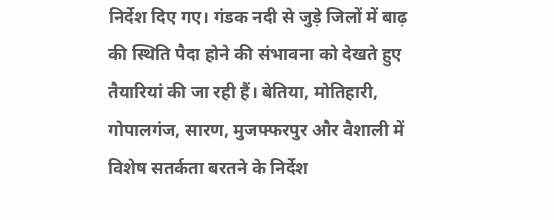निर्देश दिए गए। गंडक नदी से जुड़े जिलों में बाढ़ की स्थिति पैदा होने की संभावना को देखते हुए तैयारियां की जा रही हैं। बेतिया, मोतिहारी, गोपालगंज, सारण, मुजफ्फरपुर और वैशाली में विशेष सतर्कता बरतने के निर्देश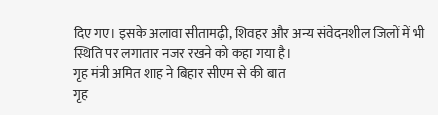दिए गए। इसके अलावा सीतामढ़ी, शिवहर और अन्य संवेदनशील जिलों में भी स्थिति पर लगातार नजर रखने को कहा गया है।
गृह मंत्री अमित शाह ने बिहार सीएम से की बात
गृह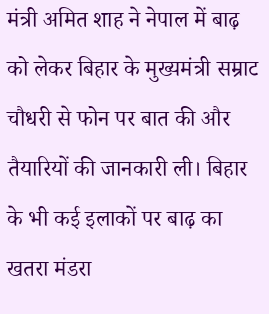मंत्री अमित शाह ने नेपाल में बाढ़ को लेकर बिहार के मुख्यमंत्री सम्राट चौधरी से फोन पर बात की और तैयारियों की जानकारी ली। बिहार के भी कई इलाकों पर बाढ़ का खतरा मंडरा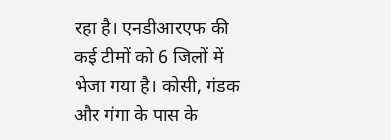रहा है। एनडीआरएफ की कई टीमों को 6 जिलों में भेजा गया है। कोसी, गंडक और गंगा के पास के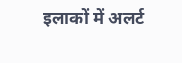इलाकों में अलर्ट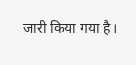जारी किया गया है।